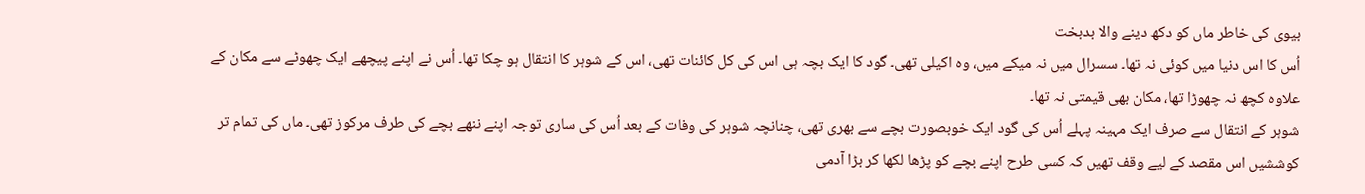بیوی کی خاطر ماں کو دکھ دینے والا بدبخت
اُس کا اس دنیا میں کوئی نہ تھا۔ سسرال میں نہ میکے میں، وہ اکیلی تھی۔ گود کا ایک بچہ ہی اس کی کل کائنات تھی، اس کے شوہر کا انتقال ہو چکا تھا۔ اُس نے اپنے پیچھے ایک چھوٹے سے مکان کے علاوہ کچھ نہ چھوڑا تھا، مکان بھی قیمتی نہ تھا۔
شوہر کے انتقال سے صرف ایک مہینہ پہلے اُس کی گود ایک خوبصورت بچے سے بھری تھی، چنانچہ شوہر کی وفات کے بعد اُس کی ساری توجہ اپنے ننھے بچے کی طرف مرکوز تھی۔ ماں کی تمام تر کوششیں اس مقصد کے لیے وقف تھیں کہ کسی طرح اپنے بچے کو پڑھا لکھا کر بڑا آدمی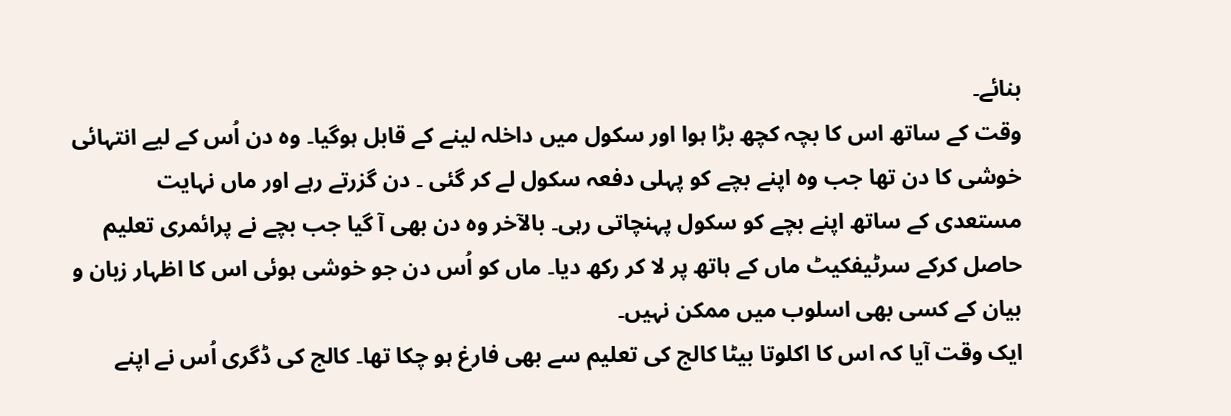بنائے۔
وقت کے ساتھ اس کا بچہ کچھ بڑا ہوا اور سکول میں داخلہ لینے کے قابل ہوگیا۔ وہ دن اُس کے لیے انتہائی خوشی کا دن تھا جب وہ اپنے بچے کو پہلی دفعہ سکول لے کر گئی ۔ دن گزرتے رہے اور ماں نہایت مستعدی کے ساتھ اپنے بچے کو سکول پہنچاتی رہی۔ بالآخر وہ دن بھی آ گیا جب بچے نے پرائمری تعلیم حاصل کرکے سرٹیفکیٹ ماں کے ہاتھ پر لا کر رکھ دیا۔ ماں کو اُس دن جو خوشی ہوئی اس کا اظہار زبان و بیان کے کسی بھی اسلوب میں ممکن نہیں۔
ایک وقت آیا کہ اس کا اکلوتا بیٹا کالج کی تعلیم سے بھی فارغ ہو چکا تھا۔ کالج کی ڈگری اُس نے اپنے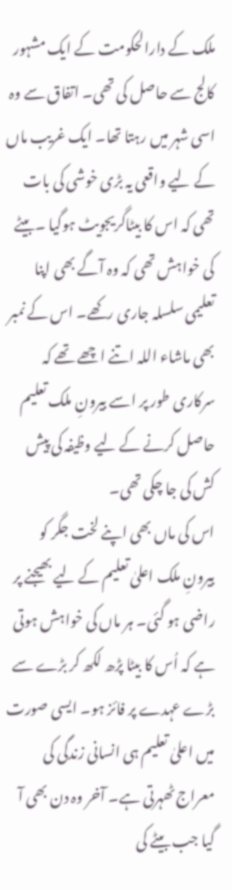ملک کے دارالحکومت کے ایک مشہور کالج سے حاصل کی تھی۔ اتفاق سے وہ اسی شہر میں رہتا تھا۔ ایک غریب ماں کے لیے واقعی یہ بڑی خوشی کی بات تھی کہ اس کا بیٹاگریجویٹ ہوگیا ۔بیٹے کی خواہش تھی کہ وہ آگے بھی اپنا تعلیمی سلسلہ جاری رکھے۔ اس کے نمبر بھی ماشاء اللہ اتنے اچھے تھے کہ سرکاری طور پر اسے بیرونِ ملک تعلیم حاصل کرنے کے لیے وظیفہ کی پیش کش کی جا چکی تھی۔
اس کی ماں بھی اپنے لخت جگر کو بیرونِ ملک اعلیٰ تعلیم کے لیے بھیجنے پر راضی ہو گئی۔ ہر ماں کی خواہش ہوتی ہے کہ اُس کا بیٹا پڑھ لکھ کر بڑے سے بڑے عہدے پر فائز ہو۔ ایسی صورت میں اعلیٰ تعلیم ہی انسانی زندگی کی معراج ٹھہرتی ہے۔ آخر وہ دن بھی آ گیا جب بیٹے کی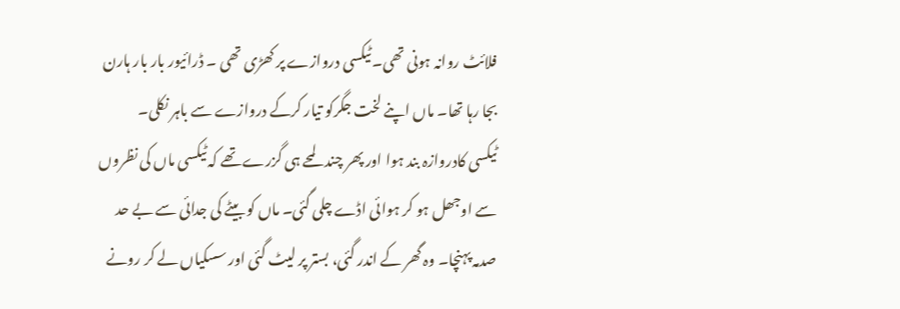فلائٹ روانہ ہونی تھی۔ ٹیکسی دروازے پر کھڑی تھی ۔ ڈرائیور بار بار ہارن بجا رہا تھا۔ ماں اپنے لخت جگرکو تیار کرکے دروازے سے باہر نکلی۔
ٹیکسی کادروازہ بند ہوا اور پھر چند لمحے ہی گزرے تھے کہ ٹیکسی ماں کی نظروں سے اوجھل ہو کر ہوائی اڈے چلی گئی۔ ماں کو بیٹے کی جدائی سے بے حد صدمہ پہنچا۔ وہ گھر کے اندر گئی، بستر پر لیٹ گئی اور سسکیاں لے کر رونے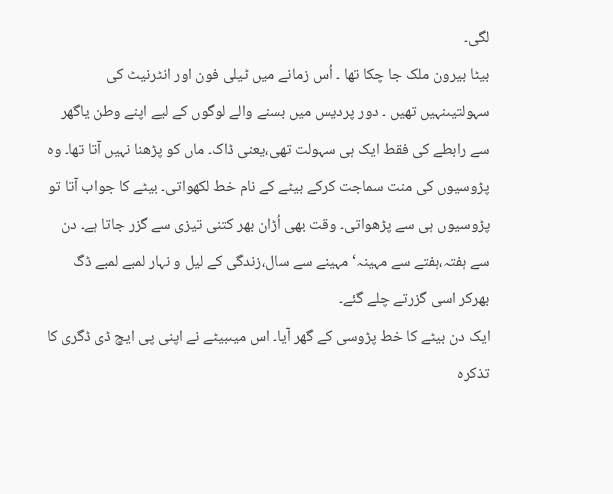لگی۔
بیٹا بیرون ملک جا چکا تھا ۔ اُس زمانے میں ٹیلی فون اور انٹرنیٹ کی سہولتیںنہیں تھیں ۔ دور پردیس میں بسنے والے لوگوں کے لیے اپنے وطن یاگھر سے رابطے کی فقط ایک ہی سہولت تھی،یعنی ڈاک۔ ماں کو پڑھنا نہیں آتا تھا۔ وہ پڑوسیوں کی منت سماجت کرکے بیٹے کے نام خط لکھواتی۔ بیٹے کا جواب آتا تو پڑوسیوں ہی سے پڑھواتی۔ وقت بھی اُڑان بھر کتنی تیزی سے گزر جاتا ہے۔ دن سے ہفتہ،ہفتے سے مہینہ‘ مہینے سے سال،زندگی کے لیل و نہار لمبے لمبے ڈگ بھرکر اسی گزرتے چلے گئے۔
ایک دن بیٹے کا خط پڑوسی کے گھر آیا۔ اس میںبیٹے نے اپنی پی ایچ ڈی ڈگری کا تذکرہ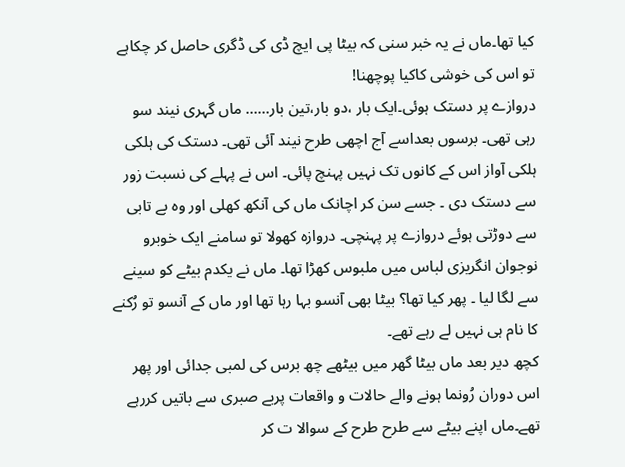کیا تھا۔ماں نے یہ خبر سنی کہ بیٹا پی ایچ ڈی کی ڈگری حاصل کر چکاہے تو اس کی خوشی کاکیا پوچھنا!
دروازے پر دستک ہوئی۔ایک بار ،دو بار،تین بار…… ماں گہری نیند سو رہی تھی۔ برسوں بعداسے آج اچھی طرح نیند آئی تھی۔ دستک کی ہلکی ہلکی آواز اس کے کانوں تک نہیں پہنچ پائی۔ اس نے پہلے کی نسبت زور سے دستک دی ۔ جسے سن کر اچانک ماں کی آنکھ کھلی اور وہ بے تابی سے دوڑتی ہوئے دروازے پر پہنچی۔ دروازہ کھولا تو سامنے ایک خوبرو نوجوان انگریزی لباس میں ملبوس کھڑا تھا۔ ماں نے یکدم بیٹے کو سینے سے لگا لیا ۔ پھر کیا تھا؟ بیٹا بھی آنسو بہا رہا تھا اور ماں کے آنسو تو رُکنے کا نام ہی نہیں لے رہے تھے۔
کچھ دیر بعد ماں بیٹا گھر میں بیٹھے چھ برس کی لمبی جدائی اور پھر اس دوران رُونما ہونے والے حالات و واقعات پربے صبری سے باتیں کررہے تھے۔ماں اپنے بیٹے سے طرح طرح کے سوالا ت کر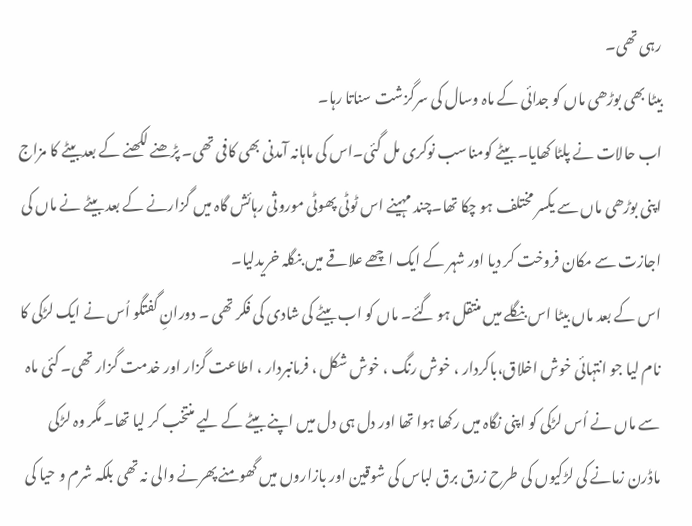رہی تھی۔
بیٹا بھی بوڑھی ماں کو جدائی کے ماہ وسال کی سرگزشت سناتا رہا۔
اب حالات نے پلٹا کھایا۔ بیٹے کومناسب نوکری مل گئی۔اس کی ماہانہ آمدنی بھی کافی تھی۔ پڑھنے لکھنے کے بعدبیٹے کا مزاج اپنی بوڑھی ماں سے یکسر مختلف ہو چکا تھا۔چند مہینے اس ٹوٹی پھوٹی موروثی رہائش گاہ میں گزارنے کے بعد بیٹے نے ماں کی اجازت سے مکان فروخت کر دیا اور شہر کے ایک اچھے علاقے میں بنگلہ خریدلیا۔
اس کے بعد ماں بیٹا اس بنگلے میں منتقل ہو گئے۔ ماں کو اب بیٹے کی شادی کی فکر تھی ۔ دورانِ گفتگو اُس نے ایک لڑکی کا نام لیا جو انتہائی خوش اخلاق،باکردار ، خوش رنگ ، خوش شکل ، فرمانبردار ، اطاعت گزار اور خدمت گزار تھی۔ کئی ماہ سے ماں نے اُس لڑکی کو اپنی نگاہ میں رکھا ہوا تھا اور دل ہی دل میں اپنے بیٹے کے لیے منتخب کر لیا تھا۔ مگر وہ لڑکی ماڈرن زمانے کی لڑکیوں کی طرح زرق برق لباس کی شوقین اور بازاروں میں گھومنے پھرنے والی نہ تھی بلکہ شرم و حیا کی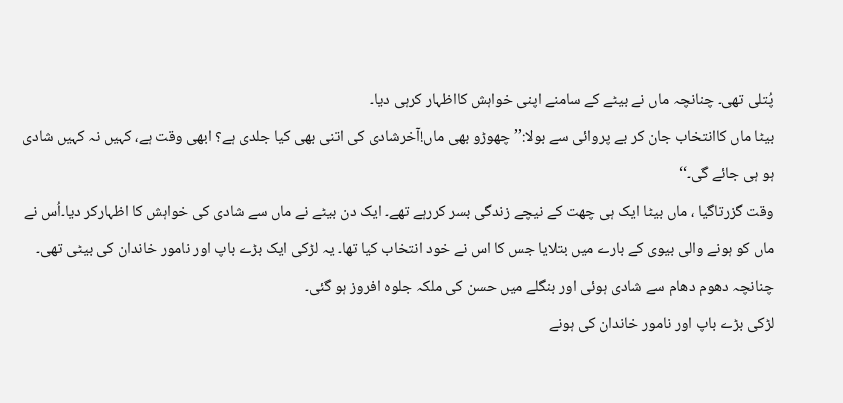پُتلی تھی۔ چنانچہ ماں نے بیٹے کے سامنے اپنی خواہش کااظہار کرہی دیا۔
بیٹا ماں کاانتخاب جان کر بے پروائی سے بولا:’’چھوڑو بھی ماں!آخرشادی کی اتنی بھی کیا جلدی ہے؟ ابھی وقت ہے، کہیں نہ کہیں شادی ہو ہی جائے گی۔‘‘
وقت گزرتاگیا ، ماں بیٹا ایک ہی چھت کے نیچے زندگی بسر کررہے تھے۔ ایک دن بیٹے نے ماں سے شادی کی خواہش کا اظہارکر دیا۔اُس نے ماں کو ہونے والی بیوی کے بارے میں بتلایا جس کا اس نے خود انتخاب کیا تھا۔ یہ لڑکی ایک بڑے باپ اور نامور خاندان کی بیٹی تھی۔ چنانچہ دھوم دھام سے شادی ہوئی اور بنگلے میں حسن کی ملکہ جلوہ افروز ہو گئی۔
لڑکی بڑے باپ اور نامور خاندان کی ہونے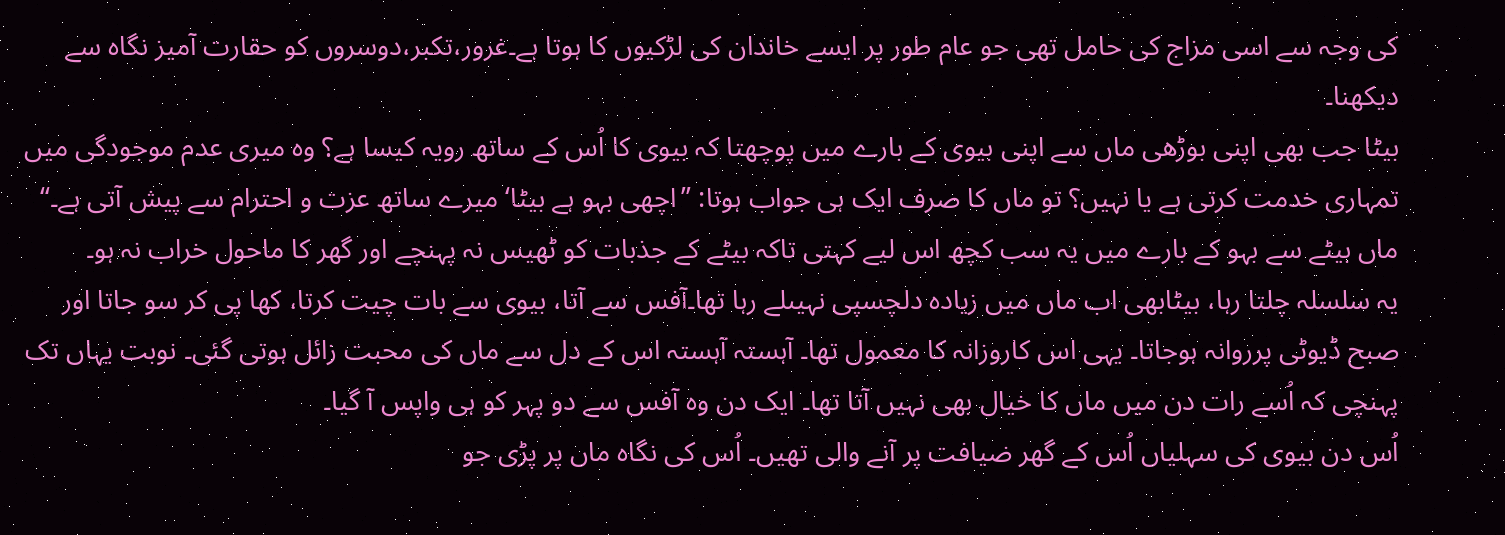کی وجہ سے اسی مزاج کی حامل تھی جو عام طور پر ایسے خاندان کی لڑکیوں کا ہوتا ہے۔غرور،تکبر،دوسروں کو حقارت آمیز نگاہ سے دیکھنا۔
بیٹا جب بھی اپنی بوڑھی ماں سے اپنی بیوی کے بارے میں پوچھتا کہ بیوی کا اُس کے ساتھ رویہ کیسا ہے؟ وہ میری عدم موجودگی میں تمہاری خدمت کرتی ہے یا نہیں؟ تو ماں کا صرف ایک ہی جواب ہوتا: ’’اچھی بہو ہے بیٹا‘ میرے ساتھ عزت و احترام سے پیش آتی ہے۔‘‘ ماں بیٹے سے بہو کے بارے میں یہ سب کچھ اس لیے کہتی تاکہ بیٹے کے جذبات کو ٹھیس نہ پہنچے اور گھر کا ماحول خراب نہ ہو۔
یہ سلسلہ چلتا رہا، بیٹابھی اب ماں میں زیادہ دلچسپی نہیںلے رہا تھا۔آفس سے آتا، بیوی سے بات چیت کرتا، کھا پی کر سو جاتا اور صبح ڈیوٹی پرروانہ ہوجاتا۔ یہی اس کاروزانہ کا معمول تھا۔ آہستہ آہستہ اس کے دل سے ماں کی محبت زائل ہوتی گئی۔ نوبت یہاں تک پہنچی کہ اُسے رات دن میں ماں کا خیال بھی نہیں آتا تھا۔ ایک دن وہ آفس سے دو پہر کو ہی واپس آ گیا۔
اُس دن بیوی کی سہلیاں اُس کے گھر ضیافت پر آنے والی تھیں۔ اُس کی نگاہ ماں پر پڑی جو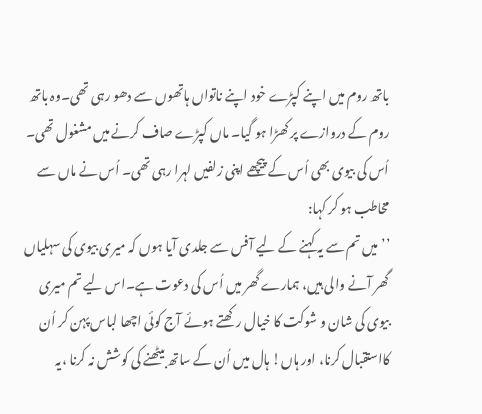باتھ روم میں اپنے کپڑے خود اپنے ناتواں ہاتھوں سے دھو رہی تھی۔وہ باتھ روم کے دروازے پر کھڑا ہو گیا۔ ماں کپڑے صاف کرنے میں مشغول تھی۔ اُس کی بیوی بھی اُس کے پیچھے اپنی زلفیں لہرا رہی تھی۔ اُس نے ماں سے مخاطب ہو کر کہا:
’’میں تم سے یہ کہنے کے لیے آفس سے جلدی آیا ہوں کہ میری بیوی کی سہلیاں گھر آنے والی ہیں، ہمارے گھر میں اُس کی دعوت ہے۔اس لیے تم میری بیوی کی شان و شوکت کا خیال رکھتے ہوئے آج کوئی اچھا لباس پہن کر اُن کااستقبال کرنا، اور ہاں! ہال میں اُن کے ساتھ بیٹھنے کی کوشش نہ کرنا ،یہ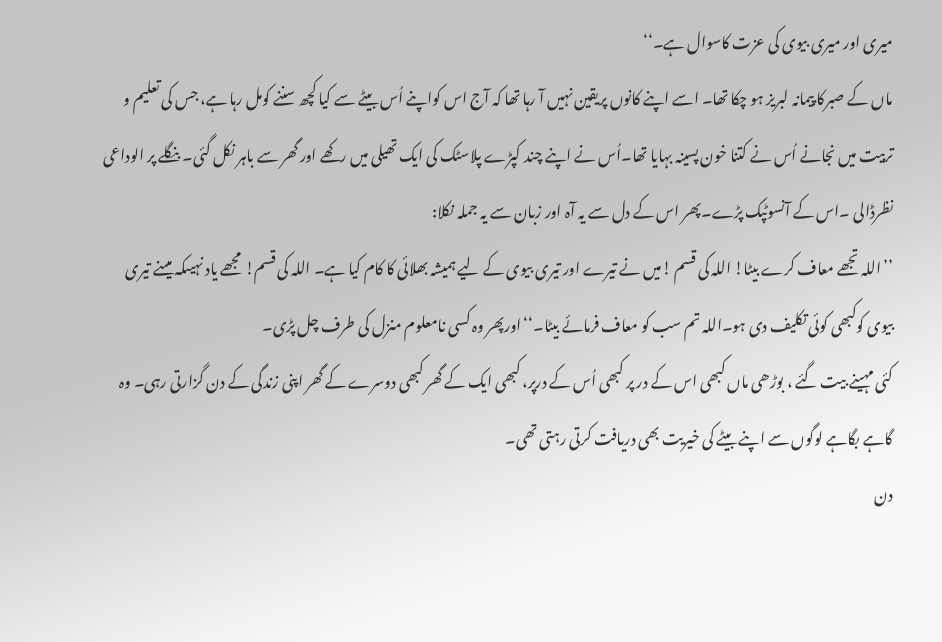میری اور میری بیوی کی عزت کاسوال ہے۔‘‘
ماں کے صبرکا پیمانہ لبریز ہو چکا تھا۔ اسے اپنے کانوں پریقین نہیں آ رہا تھا کہ آج اس کواپنے اُس بیٹے سے کیا کچھ سننے کومل رہا ہے، جس کی تعلیم و تربیت میں نجانے اُس نے کتنا خون پسینہ بہایا تھا۔اُس نے اپنے چند کپڑے پلاسٹک کی ایک تھیلی میں رکھے اور گھر سے باہر نکل گئی۔ بنگلے پر الوداعی نظرڈالی ۔اس کے آنسوٹپک پڑے۔پھر اس کے دل سے یہ آہ اور زبان سے یہ جملہ نکلا:
’’اللہ تجھے معاف کرے بیٹا! اللہ کی قسم !میں نے تیرے اور تیری بیوی کے لیے ہمیشہ بھلائی کا کام کیا ہے۔ اللہ کی قسم! مجھے یاد نہیںکہ میںنے تیری بیوی کوکبھی کوئی تکلیف دی ہو۔اللہ تم سب کو معاف فرمائے بیٹا۔‘‘اورپھر وہ کسی نامعلوم منزل کی طرف چل پڑی۔
کئی مہینے بیت گئے ، بوڑھی ماں کبھی اس کے در پر کبھی اُس کے درپر، کبھی ایک کے گھر کبھی دوسرے کے گھر اپنی زندگی کے دن گزارتی رہی۔ وہ گاہے بگاہے لوگوں سے اپنے بیٹے کی خیریت بھی دریافت کرتی رہتی تھی۔
دن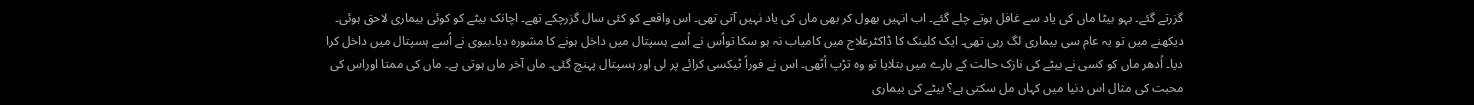گزرتے گئے۔ بہو بیٹا ماں کی یاد سے غافل ہوتے چلے گئے۔ اب انہیں بھول کر بھی ماں کی یاد نہیں آتی تھی۔ اس واقعے کو کئی سال گزرچکے تھے۔ اچانک بیٹے کو کوئی بیماری لاحق ہوئی۔ دیکھنے میں تو یہ عام سی بیماری لگ رہی تھی۔ ایک کلینک کا ڈاکٹرعلاج میں کامیاب نہ ہو سکا تواُس نے اُسے ہسپتال میں داخل ہونے کا مشورہ دیا۔بیوی نے اُسے ہسپتال میں داخل کرا دیا۔ اُدھر ماں کو کسی نے بیٹے کی نازک حالت کے بارے میں بتلایا تو وہ تڑپ اُٹھی۔ اس نے فوراً ٹیکسی کرائے پر لی اور ہسپتال پہنچ گئی۔ ماں آخر ماں ہوتی ہے۔ ماں کی ممتا اوراس کی محبت کی مثال اس دنیا میں کہاں مل سکتی ہے؟ بیٹے کی بیماری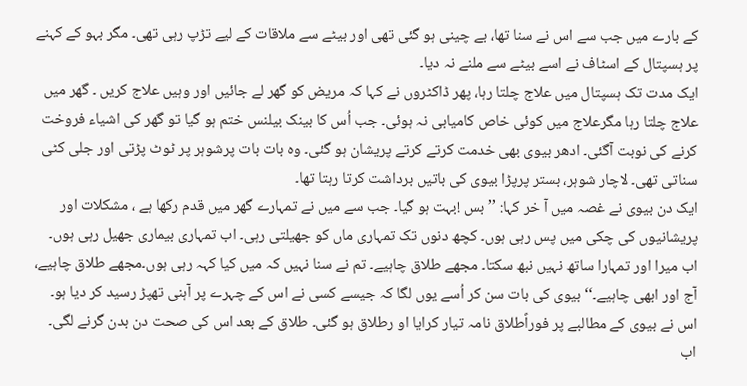کے بارے میں جب سے اس نے سنا تھا، بے چینی ہو گئی تھی اور بیٹے سے ملاقات کے لیے تڑپ رہی تھی۔ مگر بہو کے کہنے پر ہسپتال کے اسٹاف نے اسے بیٹے سے ملنے نہ دیا۔
ایک مدت تک ہسپتال میں علاج چلتا رہا، پھر ڈاکٹروں نے کہا کہ مریض کو گھر لے جائیں اور وہیں علاج کریں ۔ گھر میں علاج چلتا رہا مگرعلاج میں کوئی خاص کامیابی نہ ہوئی۔ جب اُس کا بینک بیلنس ختم ہو گیا تو گھر کی اشیاء فروخت کرنے کی نوبت آگئی۔ ادھر بیوی بھی خدمت کرتے کرتے پریشان ہو گئی۔ وہ بات بات پرشوہر پر ٹوٹ پڑتی اور جلی کٹی سناتی تھی۔ لاچار شوہر، بستر پرپڑا بیوی کی باتیں برداشت کرتا رہتا تھا۔
ایک دن بیوی نے غصہ میں آ خر کہا: ’’بس !بہت ہو گیا۔ جب سے میں نے تمہارے گھر میں قدم رکھا ہے ، مشکلات اور پریشانیوں کی چکی میں پس رہی ہوں۔ کچھ دنوں تک تمہاری ماں کو جھیلتی رہی۔ اب تمہاری بیماری جھیل رہی ہوں۔ اب میرا اور تمہارا ساتھ نہیں نبھ سکتا۔ مجھے طلاق چاہیے۔ تم نے سنا نہیں کہ میں کیا کہہ رہی ہوں۔مجھے طلاق چاہیے، آج اور ابھی چاہیے۔‘‘ بیوی کی بات سن کر اُسے یوں لگا کہ جیسے کسی نے اس کے چہرے پر آہنی تھپڑ رسید کر دیا ہو۔
اس نے بیوی کے مطالبے پر فوراًطلاق نامہ تیار کرایا او رطلاق ہو گئی۔ طلاق کے بعد اس کی صحت دن بدن گرنے لگی۔ اب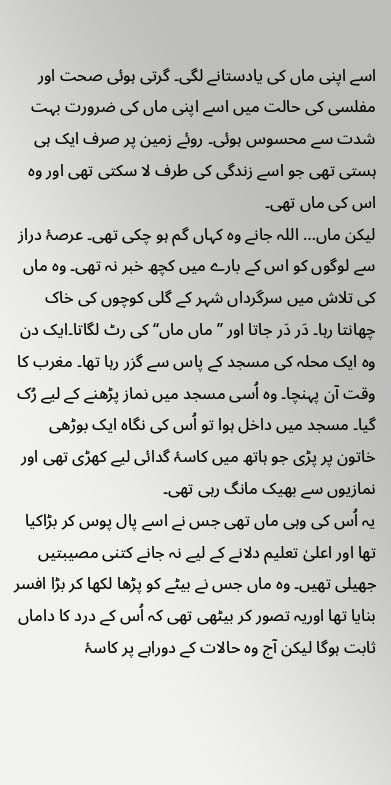اسے اپنی ماں کی یادستانے لگی۔ گرتی ہوئی صحت اور مفلسی کی حالت میں اسے اپنی ماں کی ضرورت بہت شدت سے محسوس ہوئی۔ روئے زمین پر صرف ایک ہی ہستی تھی جو اسے زندگی کی طرف لا سکتی تھی اور وہ اس کی ماں تھی۔
لیکن ماں… اللہ جانے وہ کہاں گم ہو چکی تھی۔ عرصۂ دراز سے لوگوں کو اس کے بارے میں کچھ خبر نہ تھی۔ وہ ماں کی تلاش میں سرگرداں شہر کے گلی کوچوں کی خاک چھانتا رہا۔ دَر دَر جاتا اور ’’ماں ماں‘‘ کی رٹ لگاتا۔ایک دن وہ ایک محلہ کی مسجد کے پاس سے گزر رہا تھا۔ مغرب کا وقت آن پہنچا۔ وہ اُسی مسجد میں نماز پڑھنے کے لیے رُک گیا۔ مسجد میں داخل ہوا تو اُس کی نگاہ ایک بوڑھی خاتون پر پڑی جو ہاتھ میں کاسۂ گدائی لیے کھڑی تھی اور نمازیوں سے بھیک مانگ رہی تھی۔
یہ اُس کی وہی ماں تھی جس نے اسے پال پوس کر بڑاکیا تھا اور اعلیٰ تعلیم دلانے کے لیے نہ جانے کتنی مصیبتیں جھیلی تھیں۔ وہ ماں جس نے بیٹے کو پڑھا لکھا کر بڑا افسر بنایا تھا اوریہ تصور کر بیٹھی تھی کہ اُس کے درد کا داماں ثابت ہوگا لیکن آج وہ حالات کے دوراہے پر کاسۂ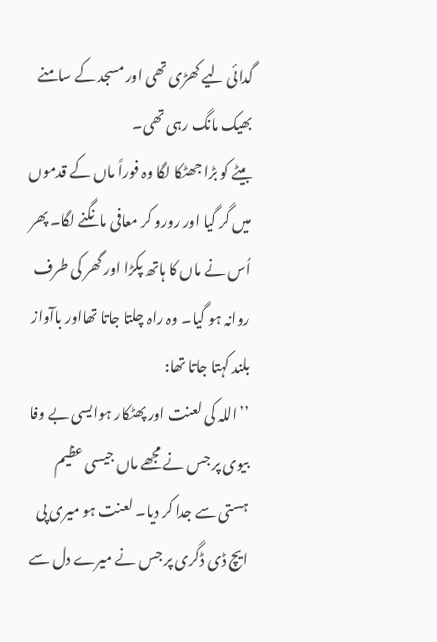گدائی لیے کھڑی تھی اور مسجد کے سامنے بھیک مانگ رہی تھی۔
بیٹے کو بڑا جھٹکا لگا وہ فوراً ماں کے قدموں میں گر گیا اور رورو کر معافی مانگنے لگا۔ پھر اُس نے ماں کا ہاتھ پکڑا اور گھر کی طرف روانہ ہو گیا۔ وہ راہ چلتا جاتا تھااور باآواز بلند کہتا جاتا تھا:
’’اللہ کی لعنت اور پھٹکار ہوایسی بے وفا بیوی پر جس نے مجھے ماں جیسی عظیم ہستی سے جدا کر دیا۔ لعنت ہو میری پی ایچ ڈی ڈگری پر جس نے میرے دل سے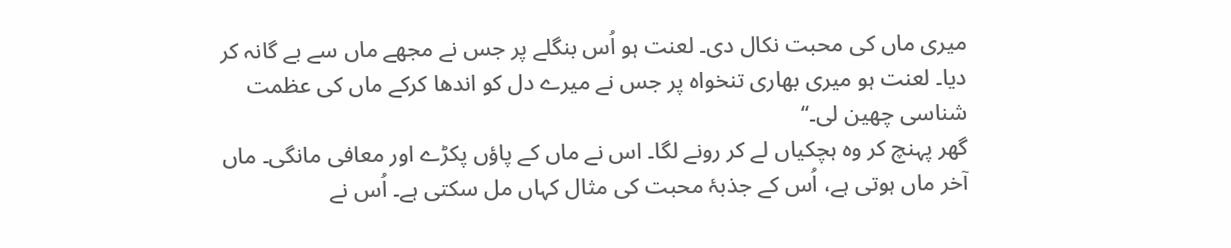میری ماں کی محبت نکال دی۔ لعنت ہو اُس بنگلے پر جس نے مجھے ماں سے بے گانہ کر دیا۔ لعنت ہو میری بھاری تنخواہ پر جس نے میرے دل کو اندھا کرکے ماں کی عظمت شناسی چھین لی۔‘‘
گھر پہنچ کر وہ ہچکیاں لے کر رونے لگا۔ اس نے ماں کے پاؤں پکڑے اور معافی مانگی۔ ماں آخر ماں ہوتی ہے، اُس کے جذبۂ محبت کی مثال کہاں مل سکتی ہے۔ اُس نے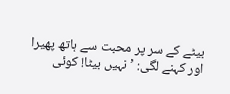بیٹے کے سر پر محبت سے ہاتھ پھیرا اور کہنے لگی: ’نہیں بیٹا! کوئی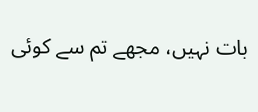بات نہیں، مجھے تم سے کوئی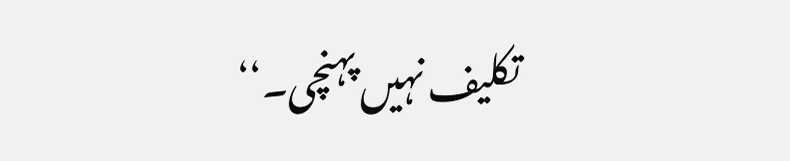تکلیف نہیں پہنچی۔‘‘